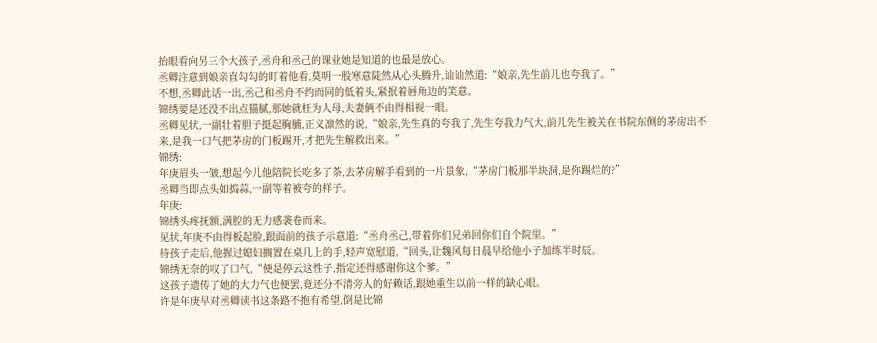抬眼看向另三个大孩子,丞舟和丞己的课业她是知道的也最是放心。
丞卿注意到娘亲直勾勾的盯着他看,莫明一股寒意陡然从心头腾升,讪讪然道:“娘亲,先生前儿也夸我了。”
不想,丞卿此话一出,丞己和丞舟不约而同的低着头,紧抿着唇角边的笑意。
锦绣要是还没不出点猫腻,那她就枉为人母,夫妻俩不由得相视一眼。
丞卿见状,一副壮着胆子挺起胸脯,正义凛然的说,“娘亲,先生真的夸我了,先生夸我力气大,前儿先生被关在书院东侧的茅房出不来,是我一口气把茅房的门板踢开,才把先生解救出来。”
锦绣:
年庚眉头一皱,想起今儿他陪院长吃多了茶,去茅房解手看到的一片景象,“茅房门板那半块洞,是你踢烂的?”
丞卿当即点头如捣蒜,一副等着被夸的样子。
年庚:
锦绣头疼抚额,满腔的无力感袭卷而来。
见状,年庚不由得板起脸,跟面前的孩子示意道:“丞舟丞己,带着你们兄弟回你们自个院里。”
待孩子走后,他握过媳妇搁置在桌几上的手,轻声宽慰道,“回头,让魏风每日晨早给他小子加练半时辰。
锦绣无奈的叹了口气,“便是停云这性子,指定还得感谢你这个爹。”
这孩子遗传了她的大力气也便罢,竟还分不清旁人的好赖话,跟她重生以前一样的缺心眼。
许是年庚早对丞卿读书这条路不抱有希望,倒是比锦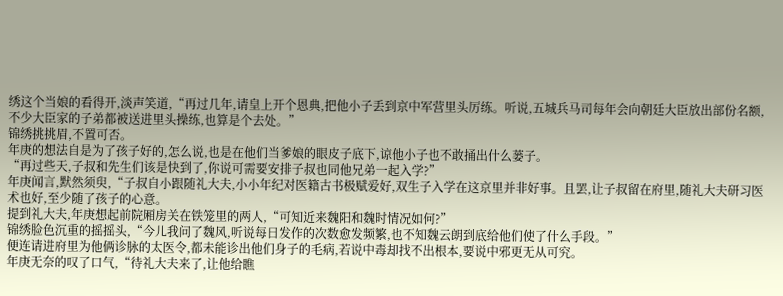绣这个当娘的看得开,淡声笑道,“再过几年,请皇上开个恩典,把他小子丢到京中军营里头厉练。听说,五城兵马司每年会向朝廷大臣放出部份名额,不少大臣家的子弟都被送进里头操练,也算是个去处。”
锦绣挑挑眉,不置可否。
年庚的想法自是为了孩子好的,怎么说,也是在他们当爹娘的眼皮子底下,谅他小子也不敢捅出什么蒌子。
“再过些天,子叔和先生们该是快到了,你说可需要安排子叔也同他兄弟一起入学?”
年庚闻言,默然须臾,“子叔自小跟随礼大夫,小小年纪对医籍古书极赋爱好,双生子入学在这京里并非好事。且罢,让子叔留在府里,随礼大夫研习医术也好,至少随了孩子的心意。
提到礼大夫,年庚想起前院厢房关在铁笼里的两人,“可知近来魏阳和魏时情况如何?”
锦绣脸色沉重的摇摇头,“今儿我问了魏风,听说每日发作的次数愈发频繁,也不知魏云朗到底给他们使了什么手段。”
便连请进府里为他俩诊脉的太医令,都未能诊出他们身子的毛病,若说中毒却找不出根本,要说中邪更无从可究。
年庚无奈的叹了口气,“待礼大夫来了,让他给瞧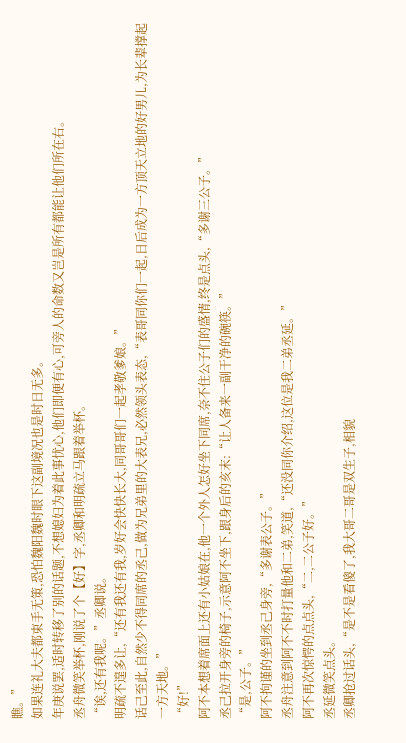瞧。”
如果连礼大夫都束手无策,恐怕魏阳魏时眼下这副境况也是时日无多。
年庚说罢,适时转移了别的话题,不想媳妇为着此事忧心,他们即便有心,可旁人的命数又岂是所有都能让他们所在右。
丞舟微笑举杯,刚说了个【好】字,丞卿和明疏立马跟着举杯。
“诶,还有我呢。”丞卿说。
明疏不遑多让,“还有我还有我,岁好会快快长大,同哥哥们一起孝敬爹娘。”
话己至此,自然少不得同席的丞己,做为兄弟里的大表兄,必然领头表态,“表哥同你们一起,日后成为一方顶天立地的好男儿,为长辈撑起一方天地。”
“好!”
阿不本想着席面上还有小姑娘在,他一个外人怎好坐下同席,奈不住公子们的盛情,终是点头,“多谢三公子。”
丞己拉开身旁的椅子,示意阿不坐下,跟身后的亥末:“让人备来一副干净的碗筷。”
“是,公子。”
阿不拘谨的坐到丞己身旁,“多谢表公子。”
丞舟注意到阿不不时打量他和二弟,笑道,“还没同你介绍,这位是我二弟丞延。”
阿不再次惊愕的点点头,“二,二公子好。”
丞延微笑点头。
丞卿抢过话头,“是不是看傻了,我大哥二哥是双生子,相貌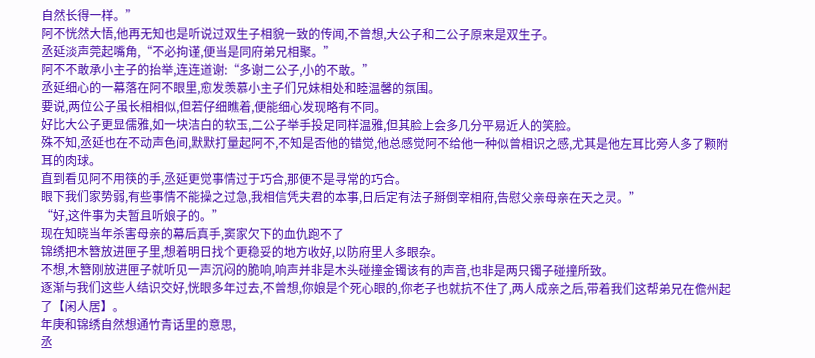自然长得一样。”
阿不恍然大悟,他再无知也是听说过双生子相貌一致的传闻,不曾想,大公子和二公子原来是双生子。
丞延淡声莞起嘴角,“不必拘谨,便当是同府弟兄相聚。”
阿不不敢承小主子的抬举,连连道谢:“多谢二公子,小的不敢。”
丞延细心的一幕落在阿不眼里,愈发羡慕小主子们兄妹相处和睦温馨的氛围。
要说,两位公子虽长相相似,但若仔细瞧着,便能细心发现略有不同。
好比大公子更显儒雅,如一块洁白的软玉,二公子举手投足同样温雅,但其脸上会多几分平易近人的笑脸。
殊不知,丞延也在不动声色间,默默打量起阿不,不知是否他的错觉,他总感觉阿不给他一种似曾相识之感,尤其是他左耳比旁人多了颗附耳的肉球。
直到看见阿不用筷的手,丞延更觉事情过于巧合,那便不是寻常的巧合。
眼下我们家势弱,有些事情不能操之过急,我相信凭夫君的本事,日后定有法子掰倒宰相府,告慰父亲母亲在天之灵。”
“好,这件事为夫暂且听娘子的。”
现在知晓当年杀害母亲的幕后真手,窦家欠下的血仇跑不了
锦绣把木簪放进匣子里,想着明日找个更稳妥的地方收好,以防府里人多眼杂。
不想,木簪刚放进匣子就听见一声沉闷的脆响,响声并非是木头碰撞金镯该有的声音,也非是两只镯子碰撞所致。
逐渐与我们这些人结识交好,恍眼多年过去,不曾想,你娘是个死心眼的,你老子也就抗不住了,两人成亲之后,带着我们这帮弟兄在儋州起了【闲人居】。
年庚和锦绣自然想通竹青话里的意思,
丞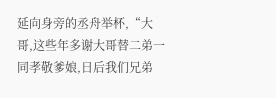延向身旁的丞舟举杯,“大哥,这些年多谢大哥替二弟一同孝敬爹娘,日后我们兄弟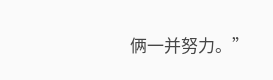俩一并努力。”